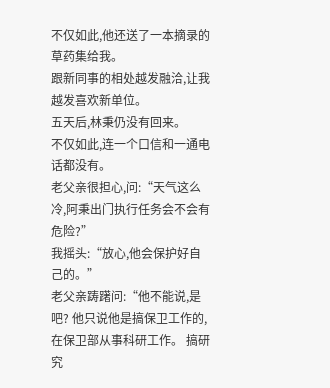不仅如此,他还送了一本摘录的草药集给我。
跟新同事的相处越发融洽,让我越发喜欢新单位。
五天后,林秉仍没有回来。
不仅如此,连一个口信和一通电话都没有。
老父亲很担心,问:“天气这么冷,阿秉出门执行任务会不会有危险?”
我摇头:“放心,他会保护好自己的。”
老父亲踌躇问:“他不能说,是吧? 他只说他是搞保卫工作的,在保卫部从事科研工作。 搞研究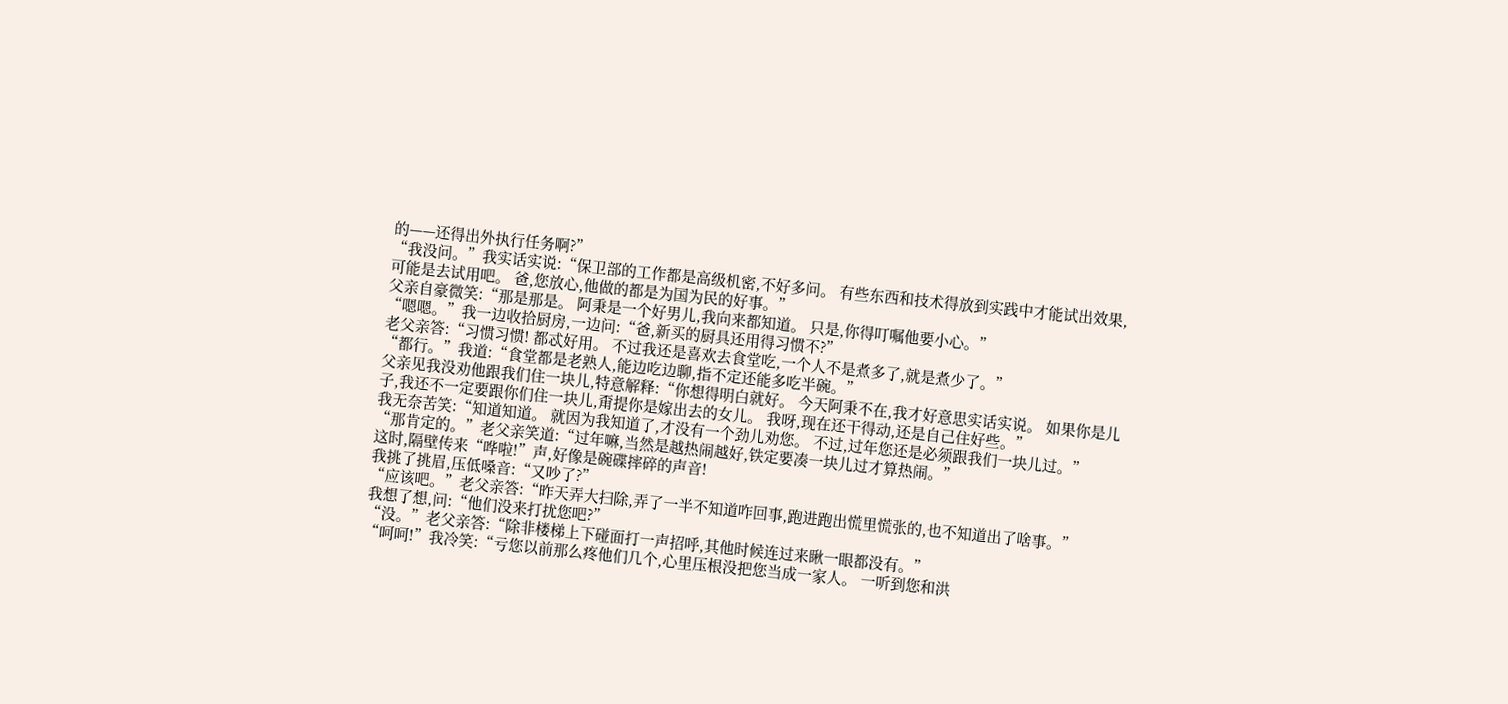的——还得出外执行任务啊?”
“我没问。”我实话实说:“保卫部的工作都是高级机密,不好多问。 有些东西和技术得放到实践中才能试出效果,可能是去试用吧。 爸,您放心,他做的都是为国为民的好事。”
父亲自豪微笑:“那是那是。 阿秉是一个好男儿,我向来都知道。 只是,你得叮嘱他要小心。”
“嗯嗯。”我一边收拾厨房,一边问:“爸,新买的厨具还用得习惯不?”
老父亲答:“习惯习惯! 都忒好用。 不过我还是喜欢去食堂吃,一个人不是煮多了,就是煮少了。”
“都行。”我道:“食堂都是老熟人,能边吃边聊,指不定还能多吃半碗。”
父亲见我没劝他跟我们住一块儿,特意解释:“你想得明白就好。 今天阿秉不在,我才好意思实话实说。 如果你是儿子,我还不一定要跟你们住一块儿,甭提你是嫁出去的女儿。 我呀,现在还干得动,还是自己住好些。”
我无奈苦笑:“知道知道。 就因为我知道了,才没有一个劲儿劝您。 不过,过年您还是必须跟我们一块儿过。”
“那肯定的。”老父亲笑道:“过年嘛,当然是越热闹越好,铁定要凑一块儿过才算热闹。”
这时,隔壁传来“哗啦!”声,好像是碗碟摔碎的声音!
我挑了挑眉,压低嗓音:“又吵了?”
“应该吧。”老父亲答:“昨天弄大扫除,弄了一半不知道咋回事,跑进跑出慌里慌张的,也不知道出了啥事。”
我想了想,问:“他们没来打扰您吧?”
“没。”老父亲答:“除非楼梯上下碰面打一声招呼,其他时候连过来瞅一眼都没有。”
“呵呵!”我冷笑:“亏您以前那么疼他们几个,心里压根没把您当成一家人。 一听到您和洪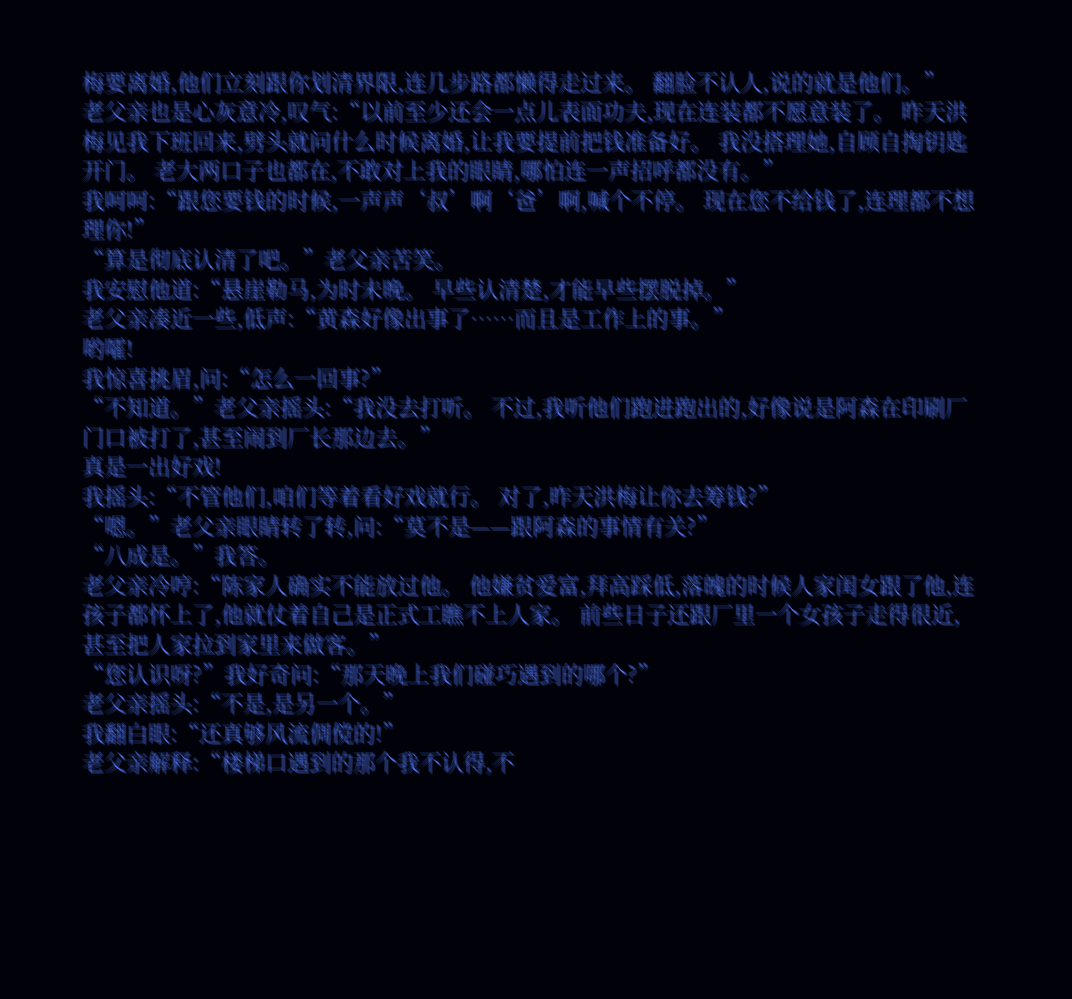梅要离婚,他们立刻跟你划清界限,连几步路都懒得走过来。 翻脸不认人,说的就是他们。”
老父亲也是心灰意冷,叹气:“以前至少还会一点儿表面功夫,现在连装都不愿意装了。 昨天洪梅见我下班回来,劈头就问什么时候离婚,让我要提前把钱准备好。 我没搭理她,自顾自掏钥匙开门。 老大两口子也都在,不敢对上我的眼睛,哪怕连一声招呼都没有。”
我呵呵:“跟您要钱的时候,一声声‘叔’啊‘爸’啊,喊个不停。 现在您不给钱了,连理都不想理你!”
“算是彻底认清了吧。”老父亲苦笑。
我安慰他道:“悬崖勒马,为时未晚。 早些认清楚,才能早些摆脱掉。”
老父亲凑近一些,低声:“黄森好像出事了……而且是工作上的事。”
哟嚯!
我惊喜挑眉,问:“怎么一回事?”
“不知道。”老父亲摇头:“我没去打听。 不过,我听他们跑进跑出的,好像说是阿森在印刷厂门口被打了,甚至闹到厂长那边去。”
真是一出好戏!
我摇头:“不管他们,咱们等着看好戏就行。 对了,昨天洪梅让你去筹钱?”
“嗯。”老父亲眼睛转了转,问:“莫不是——跟阿森的事情有关?”
“八成是。”我答。
老父亲冷哼:“陈家人确实不能放过他。 他嫌贫爱富,拜高踩低,落魄的时候人家闺女跟了他,连孩子都怀上了,他就仗着自己是正式工瞧不上人家。 前些日子还跟厂里一个女孩子走得很近,甚至把人家拉到家里来做客。”
“您认识呀?”我好奇问:“那天晚上我们碰巧遇到的哪个?”
老父亲摇头:“不是,是另一个。”
我翻白眼:“还真够风流倜傥的!”
老父亲解释:“楼梯口遇到的那个我不认得,不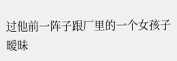过他前一阵子跟厂里的一个女孩子暧昧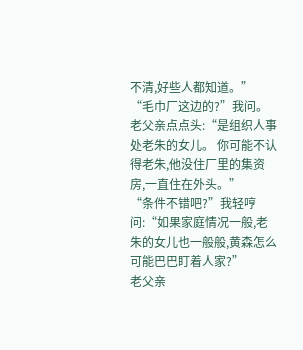不清,好些人都知道。”
“毛巾厂这边的?”我问。
老父亲点点头:“是组织人事处老朱的女儿。 你可能不认得老朱,他没住厂里的集资房,一直住在外头。”
“条件不错吧?”我轻哼问:“如果家庭情况一般,老朱的女儿也一般般,黄森怎么可能巴巴盯着人家?”
老父亲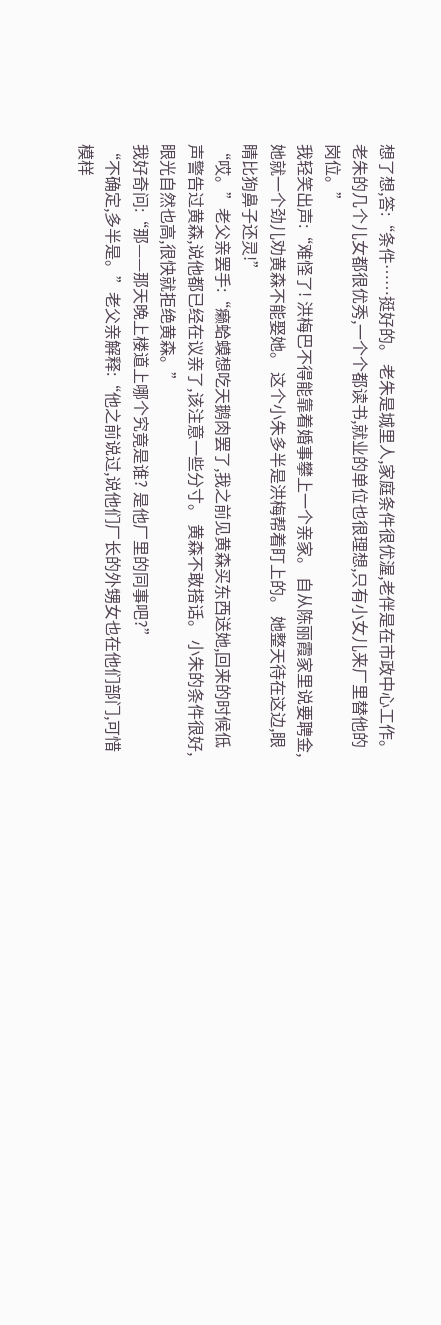想了想,答:“条件……挺好的。 老朱是城里人,家庭条件很优渥,老伴是在市政中心工作。 老朱的几个儿女都很优秀,一个个都读书,就业的单位也很理想,只有小女儿来厂里替他的岗位。”
我轻笑出声:“难怪了! 洪梅巴不得能靠着婚事攀上一个亲家。 自从陈丽霞家里说要聘金,她就一个劲儿劝黄森不能娶她。 这个小朱多半是洪梅帮着盯上的。 她整天待在这边,眼睛比狗鼻子还灵!”
“哎。”老父亲罢手:“癞蛤蟆想吃天鹅肉罢了,我之前见黄森买东西送她,回来的时候低声警告过黄森,说他都已经在议亲了,该注意一些分寸。 黄森不敢搭话。 小朱的条件很好,眼光自然也高,很快就拒绝黄森。”
我好奇问:“那——那天晚上楼道上哪个究竟是谁? 是他厂里的同事吧?”
“不确定,多半是。”老父亲解释:“他之前说过,说他们厂长的外甥女也在他们部门,可惜模样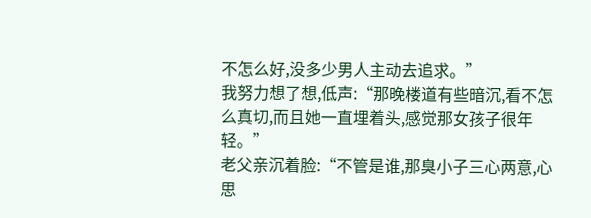不怎么好,没多少男人主动去追求。”
我努力想了想,低声:“那晚楼道有些暗沉,看不怎么真切,而且她一直埋着头,感觉那女孩子很年轻。”
老父亲沉着脸:“不管是谁,那臭小子三心两意,心思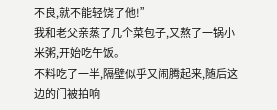不良,就不能轻饶了他!”
我和老父亲蒸了几个菜包子,又熬了一锅小米粥,开始吃午饭。
不料吃了一半,隔壁似乎又闹腾起来,随后这边的门被拍响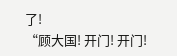了!
“顾大国! 开门! 开门!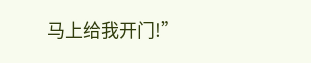马上给我开门!”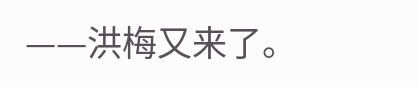——洪梅又来了。